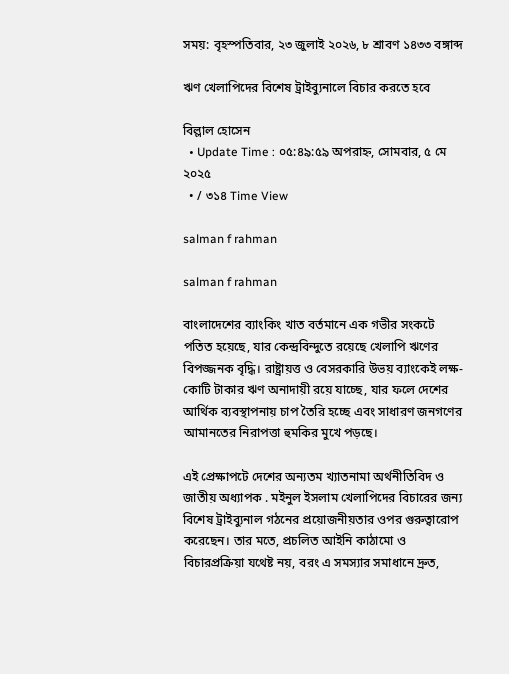সময়: বৃহস্পতিবার, ২৩ জুলাই ২০২৬, ৮ শ্রাবণ ১৪৩৩ বঙ্গাব্দ

ঋণ খেলাপিদের বিশেষ ট্রাইব্যুনালে বিচার করতে হবে

বিল্লাল হোসেন
  • Update Time : ০৫:৪৯:৫৯ অপরাহ্ন, সোমবার, ৫ মে ২০২৫
  • / ৩১৪ Time View

salman f rahman

salman f rahman

বাংলাদেশের ব্যাংকিং খাত বর্তমানে এক গভীর সংকটে পতিত হয়েছে, যার কেন্দ্রবিন্দুতে রয়েছে খেলাপি ঋণের বিপজ্জনক বৃদ্ধি। রাষ্ট্রায়ত্ত ও বেসরকারি উভয় ব্যাংকেই লক্ষ-কোটি টাকার ঋণ অনাদায়ী রয়ে যাচ্ছে, যার ফলে দেশের আর্থিক ব্যবস্থাপনায় চাপ তৈরি হচ্ছে এবং সাধারণ জনগণের আমানতের নিরাপত্তা হুমকির মুখে পড়ছে।

এই প্রেক্ষাপটে দেশের অন্যতম খ্যাতনামা অর্থনীতিবিদ ও জাতীয় অধ্যাপক . মইনুল ইসলাম খেলাপিদের বিচারের জন্য বিশেষ ট্রাইব্যুনাল গঠনের প্রয়োজনীয়তার ওপর গুরুত্বারোপ করেছেন। তার মতে, প্রচলিত আইনি কাঠামো ও বিচারপ্রক্রিয়া যথেষ্ট নয়, বরং এ সমস্যার সমাধানে দ্রুত,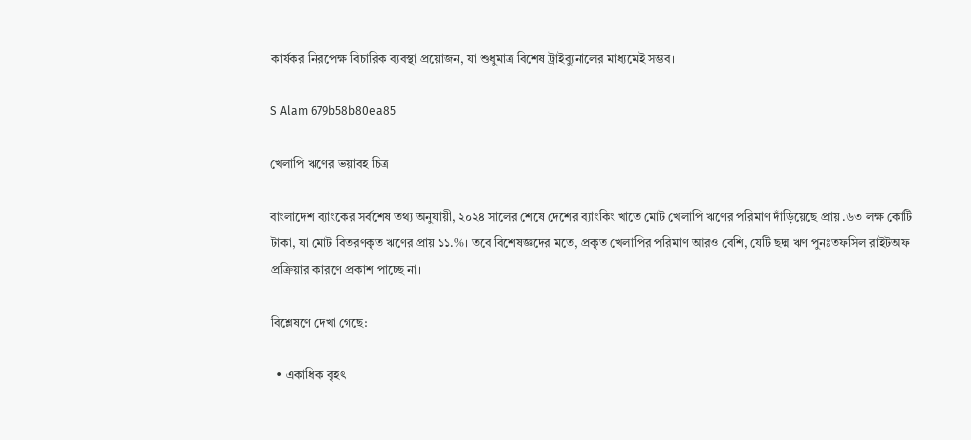কার্যকর নিরপেক্ষ বিচারিক ব্যবস্থা প্রয়োজন, যা শুধুমাত্র বিশেষ ট্রাইব্যুনালের মাধ্যমেই সম্ভব।

S Alam 679b58b80ea85

খেলাপি ঋণের ভয়াবহ চিত্র

বাংলাদেশ ব্যাংকের সর্বশেষ তথ্য অনুযায়ী, ২০২৪ সালের শেষে দেশের ব্যাংকিং খাতে মোট খেলাপি ঋণের পরিমাণ দাঁড়িয়েছে প্রায় .৬৩ লক্ষ কোটি টাকা, যা মোট বিতরণকৃত ঋণের প্রায় ১১.%। তবে বিশেষজ্ঞদের মতে, প্রকৃত খেলাপির পরিমাণ আরও বেশি, যেটি ছদ্ম ঋণ পুনঃতফসিল রাইটঅফ প্রক্রিয়ার কারণে প্রকাশ পাচ্ছে না।

বিশ্লেষণে দেখা গেছে:

  • একাধিক বৃহৎ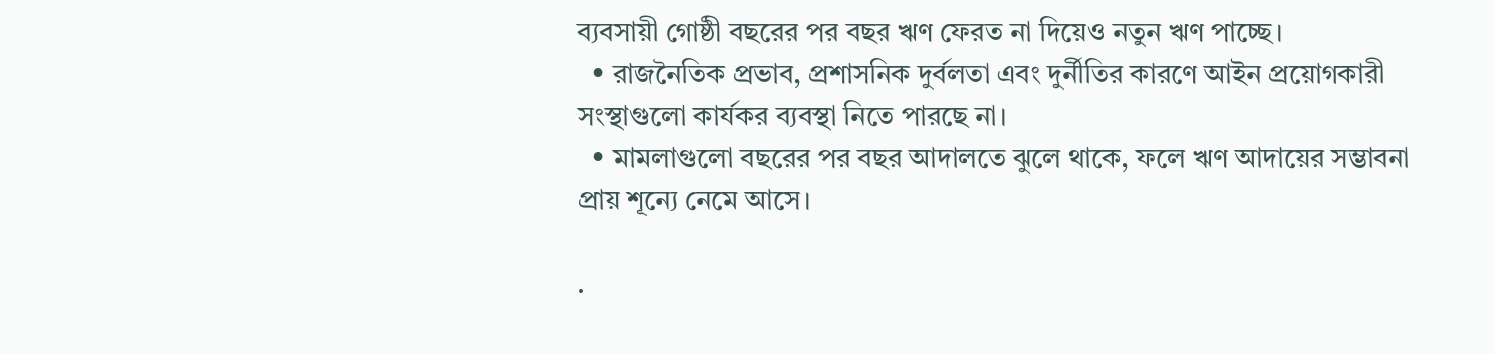ব্যবসায়ী গোষ্ঠী বছরের পর বছর ঋণ ফেরত না দিয়েও নতুন ঋণ পাচ্ছে।
  • রাজনৈতিক প্রভাব, প্রশাসনিক দুর্বলতা এবং দুর্নীতির কারণে আইন প্রয়োগকারী সংস্থাগুলো কার্যকর ব্যবস্থা নিতে পারছে না।
  • মামলাগুলো বছরের পর বছর আদালতে ঝুলে থাকে, ফলে ঋণ আদায়ের সম্ভাবনা প্রায় শূন্যে নেমে আসে।

.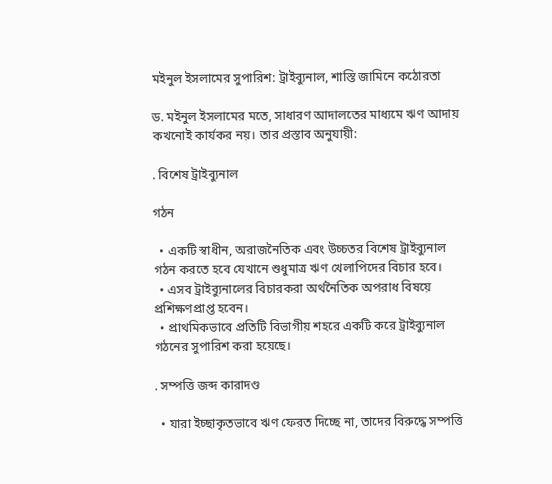মইনুল ইসলামের সুপারিশ: ট্রাইব্যুনাল, শাস্তি জামিনে কঠোরতা

ড. মইনুল ইসলামের মতে, সাধারণ আদালতের মাধ্যমে ঋণ আদায় কখনোই কার্যকর নয়। তার প্রস্তাব অনুযায়ী:

. বিশেষ ট্রাইব্যুনাল

গঠন

  • একটি স্বাধীন, অরাজনৈতিক এবং উচ্চতর বিশেষ ট্রাইব্যুনাল গঠন করতে হবে যেখানে শুধুমাত্র ঋণ খেলাপিদের বিচার হবে।
  • এসব ট্রাইব্যুনালের বিচারকরা অর্থনৈতিক অপরাধ বিষয়ে প্রশিক্ষণপ্রাপ্ত হবেন।
  • প্রাথমিকভাবে প্রতিটি বিভাগীয় শহরে একটি করে ট্রাইব্যুনাল গঠনের সুপারিশ করা হয়েছে।

. সম্পত্তি জব্দ কারাদণ্ড

  • যারা ইচ্ছাকৃতভাবে ঋণ ফেরত দিচ্ছে না, তাদের বিরুদ্ধে সম্পত্তি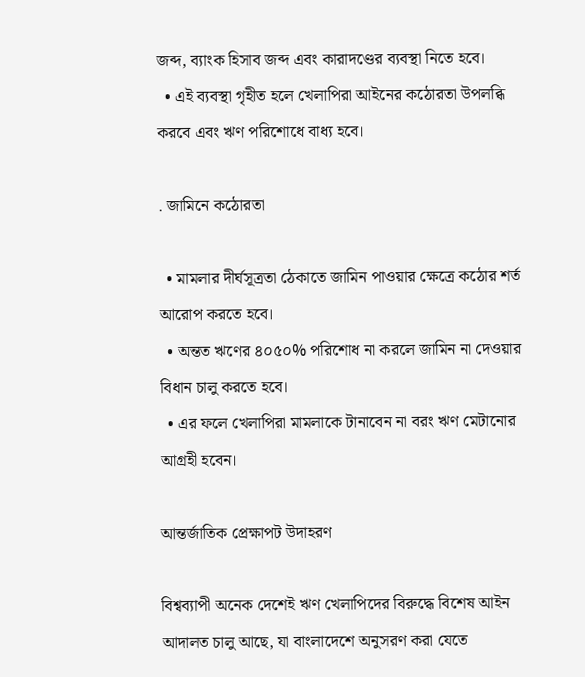জব্দ, ব্যাংক হিসাব জব্দ এবং কারাদণ্ডের ব্যবস্থা নিতে হবে।
  • এই ব্যবস্থা গৃহীত হলে খেলাপিরা আইনের কঠোরতা উপলব্ধি করবে এবং ঋণ পরিশোধে বাধ্য হবে।

. জামিনে কঠোরতা

  • মামলার দীর্ঘসূত্রতা ঠেকাতে জামিন পাওয়ার ক্ষেত্রে কঠোর শর্ত আরোপ করতে হবে।
  • অন্তত ঋণের ৪০৫০% পরিশোধ না করলে জামিন না দেওয়ার বিধান চালু করতে হবে।
  • এর ফলে খেলাপিরা মামলাকে টানাবেন না বরং ঋণ মেটানোর আগ্রহী হবেন।

আন্তর্জাতিক প্রেক্ষাপট উদাহরণ

বিশ্বব্যাপী অনেক দেশেই ঋণ খেলাপিদের বিরুদ্ধে বিশেষ আইন আদালত চালু আছে, যা বাংলাদেশে অনুসরণ করা যেতে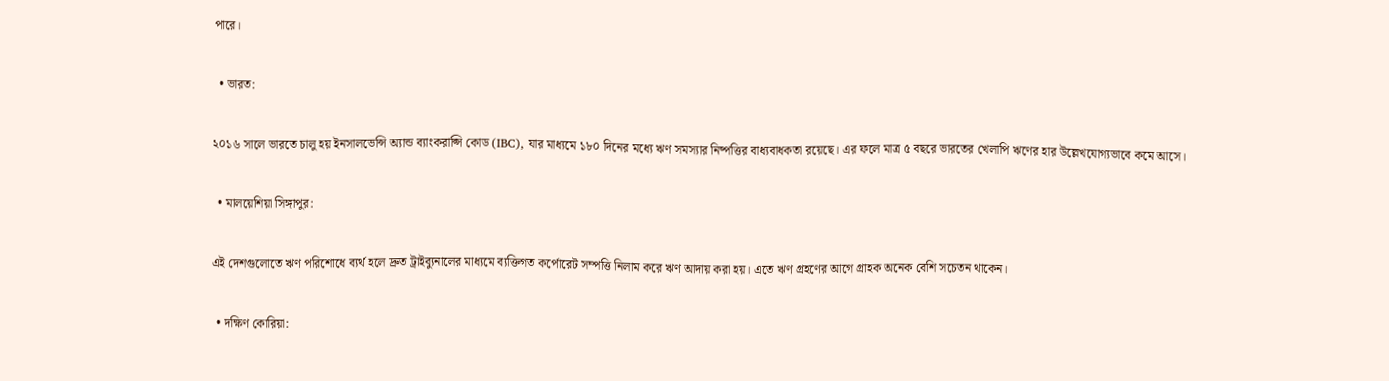পারে।

  • ভারত:

২০১৬ সালে ভারতে চালু হয় ইনসালভেন্সি অ্যান্ড ব্যাংকরাপ্সি কোড (IBC), যার মাধ্যমে ১৮০ দিনের মধ্যে ঋণ সমস্যার নিষ্পত্তির বাধ্যবাধকতা রয়েছে। এর ফলে মাত্র ৫ বছরে ভারতের খেলাপি ঋণের হার উল্লেখযোগ্যভাবে কমে আসে।

  • মালয়েশিয়া সিঙ্গাপুর:

এই দেশগুলোতে ঋণ পরিশোধে ব্যর্থ হলে দ্রুত ট্রাইব্যুনালের মাধ্যমে ব্যক্তিগত কর্পোরেট সম্পত্তি নিলাম করে ঋণ আদায় করা হয়। এতে ঋণ গ্রহণের আগে গ্রাহক অনেক বেশি সচেতন থাকেন।

  • দক্ষিণ কোরিয়া: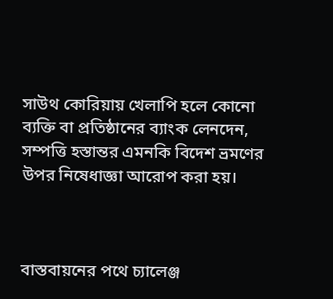সাউথ কোরিয়ায় খেলাপি হলে কোনো ব্যক্তি বা প্রতিষ্ঠানের ব্যাংক লেনদেন, সম্পত্তি হস্তান্তর এমনকি বিদেশ ভ্রমণের উপর নিষেধাজ্ঞা আরোপ করা হয়।



বাস্তবায়নের পথে চ্যালেঞ্জ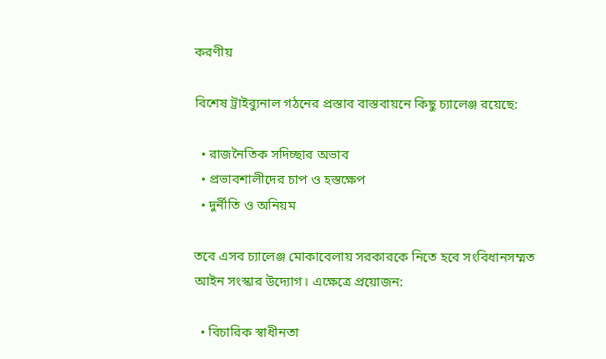করণীয়

বিশেষ ট্রাইব্যুনাল গঠনের প্রস্তাব বাস্তবায়নে কিছু চ্যালেঞ্জ রয়েছে:

  • রাজনৈতিক সদিচ্ছার অভাব
  • প্রভাবশালীদের চাপ ও হস্তক্ষেপ
  • দুর্নীতি ও অনিয়ম

তবে এসব চ্যালেঞ্জ মোকাবেলায় সরকারকে নিতে হবে সংবিধানসম্মত আইন সংস্কার উদ্যোগ। এক্ষেত্রে প্রয়োজন:

  • বিচারিক স্বাধীনতা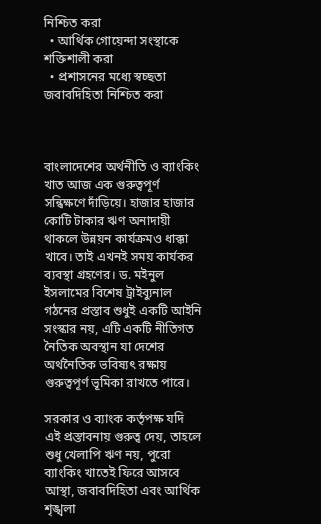নিশ্চিত করা
  • আর্থিক গোয়েন্দা সংস্থাকে শক্তিশালী করা
  • প্রশাসনের মধ্যে স্বচ্ছতা জবাবদিহিতা নিশ্চিত করা



বাংলাদেশের অর্থনীতি ও ব্যাংকিং খাত আজ এক গুরুত্বপূর্ণ সন্ধিক্ষণে দাঁড়িয়ে। হাজার হাজার কোটি টাকার ঋণ অনাদায়ী থাকলে উন্নয়ন কার্যক্রমও ধাক্কা খাবে। তাই এখনই সময় কার্যকর ব্যবস্থা গ্রহণের। ড. মইনুল ইসলামের বিশেষ ট্রাইব্যুনাল গঠনের প্রস্তাব শুধুই একটি আইনি সংস্কার নয়, এটি একটি নীতিগত নৈতিক অবস্থান যা দেশের অর্থনৈতিক ভবিষ্যৎ রক্ষায় গুরুত্বপূর্ণ ভূমিকা রাখতে পারে।

সরকার ও ব্যাংক কর্তৃপক্ষ যদি এই প্রস্তাবনায় গুরুত্ব দেয়, তাহলে শুধু খেলাপি ঋণ নয়, পুরো ব্যাংকিং খাতেই ফিরে আসবে আস্থা, জবাবদিহিতা এবং আর্থিক শৃঙ্খলা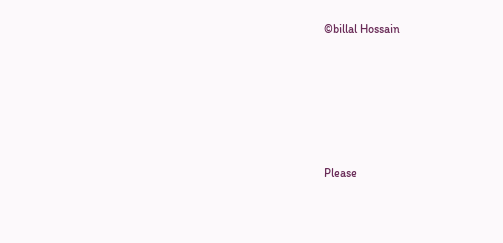©billal Hossain





Please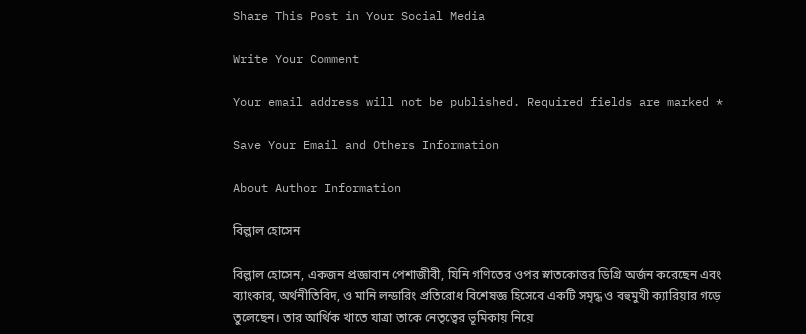Share This Post in Your Social Media

Write Your Comment

Your email address will not be published. Required fields are marked *

Save Your Email and Others Information

About Author Information

বিল্লাল হোসেন

বিল্লাল হোসেন, একজন প্রজ্ঞাবান পেশাজীবী, যিনি গণিতের ওপর স্নাতকোত্তর ডিগ্রি অর্জন করেছেন এবং ব্যাংকার, অর্থনীতিবিদ, ও মানি লন্ডারিং প্রতিরোধ বিশেষজ্ঞ হিসেবে একটি সমৃদ্ধ ও বহুমুখী ক্যারিয়ার গড়ে তুলেছেন। তার আর্থিক খাতে যাত্রা তাকে নেতৃত্বের ভূমিকায় নিয়ে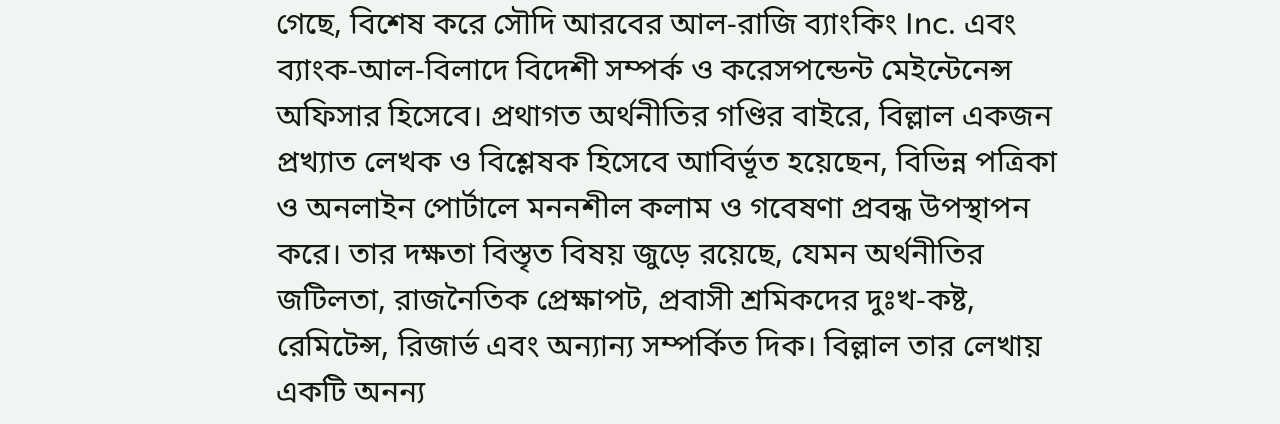গেছে, বিশেষ করে সৌদি আরবের আল-রাজি ব্যাংকিং Inc. এবং ব্যাংক-আল-বিলাদে বিদেশী সম্পর্ক ও করেসপন্ডেন্ট মেইন্টেনেন্স অফিসার হিসেবে। প্রথাগত অর্থনীতির গণ্ডির বাইরে, বিল্লাল একজন প্রখ্যাত লেখক ও বিশ্লেষক হিসেবে আবির্ভূত হয়েছেন, বিভিন্ন পত্রিকা ও অনলাইন পোর্টালে মননশীল কলাম ও গবেষণা প্রবন্ধ উপস্থাপন করে। তার দক্ষতা বিস্তৃত বিষয় জুড়ে রয়েছে, যেমন অর্থনীতির জটিলতা, রাজনৈতিক প্রেক্ষাপট, প্রবাসী শ্রমিকদের দুঃখ-কষ্ট, রেমিটেন্স, রিজার্ভ এবং অন্যান্য সম্পর্কিত দিক। বিল্লাল তার লেখায় একটি অনন্য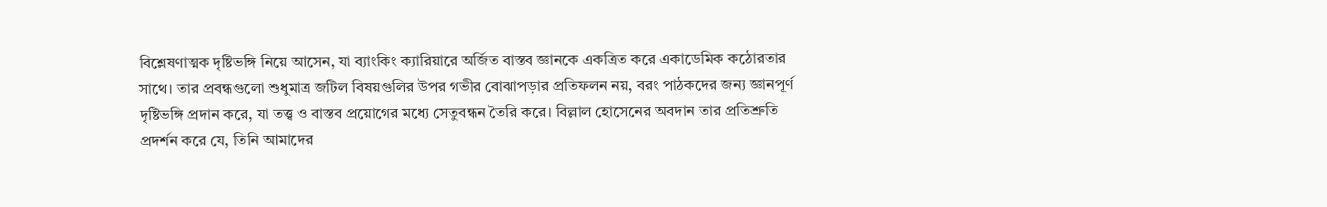বিশ্লেষণাত্মক দৃষ্টিভঙ্গি নিয়ে আসেন, যা ব্যাংকিং ক্যারিয়ারে অর্জিত বাস্তব জ্ঞানকে একত্রিত করে একাডেমিক কঠোরতার সাথে। তার প্রবন্ধগুলো শুধুমাত্র জটিল বিষয়গুলির উপর গভীর বোঝাপড়ার প্রতিফলন নয়, বরং পাঠকদের জন্য জ্ঞানপূর্ণ দৃষ্টিভঙ্গি প্রদান করে, যা তত্ত্ব ও বাস্তব প্রয়োগের মধ্যে সেতুবন্ধন তৈরি করে। বিল্লাল হোসেনের অবদান তার প্রতিশ্রুতি প্রদর্শন করে যে, তিনি আমাদের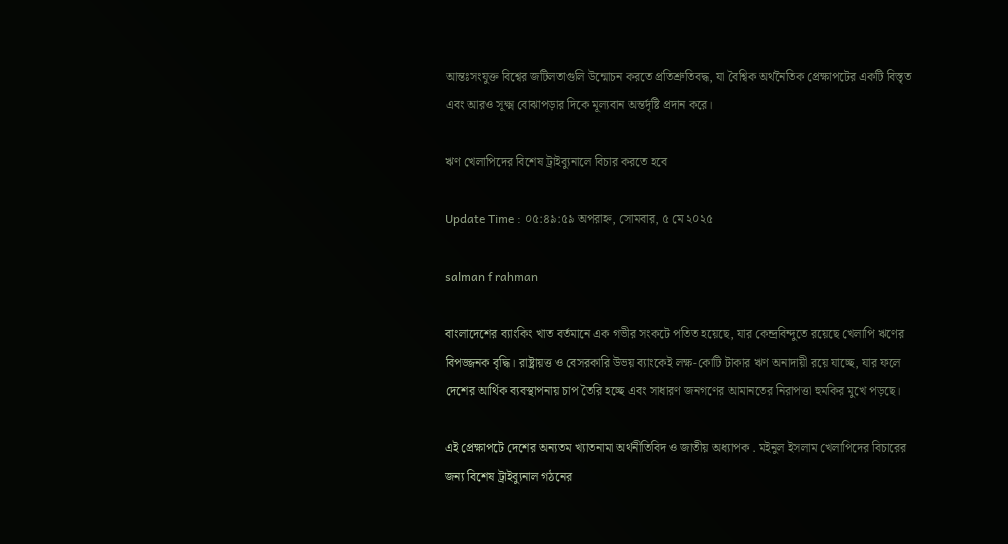আন্তঃসংযুক্ত বিশ্বের জটিলতাগুলি উন্মোচন করতে প্রতিশ্রুতিবদ্ধ, যা বৈশ্বিক অর্থনৈতিক প্রেক্ষাপটের একটি বিস্তৃত এবং আরও সূক্ষ্ম বোঝাপড়ার দিকে মূল্যবান অন্তর্দৃষ্টি প্রদান করে।

ঋণ খেলাপিদের বিশেষ ট্রাইব্যুনালে বিচার করতে হবে

Update Time : ০৫:৪৯:৫৯ অপরাহ্ন, সোমবার, ৫ মে ২০২৫

salman f rahman

বাংলাদেশের ব্যাংকিং খাত বর্তমানে এক গভীর সংকটে পতিত হয়েছে, যার কেন্দ্রবিন্দুতে রয়েছে খেলাপি ঋণের বিপজ্জনক বৃদ্ধি। রাষ্ট্রায়ত্ত ও বেসরকারি উভয় ব্যাংকেই লক্ষ-কোটি টাকার ঋণ অনাদায়ী রয়ে যাচ্ছে, যার ফলে দেশের আর্থিক ব্যবস্থাপনায় চাপ তৈরি হচ্ছে এবং সাধারণ জনগণের আমানতের নিরাপত্তা হুমকির মুখে পড়ছে।

এই প্রেক্ষাপটে দেশের অন্যতম খ্যাতনামা অর্থনীতিবিদ ও জাতীয় অধ্যাপক . মইনুল ইসলাম খেলাপিদের বিচারের জন্য বিশেষ ট্রাইব্যুনাল গঠনের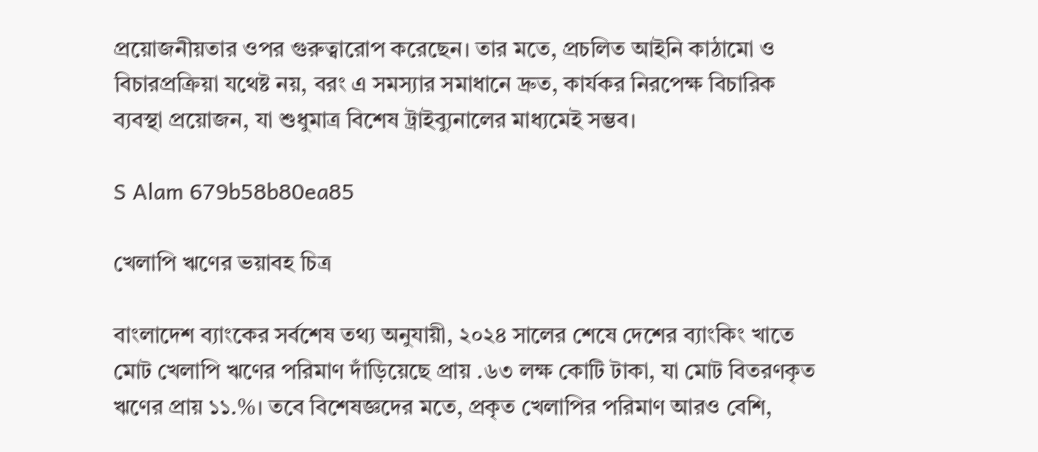প্রয়োজনীয়তার ওপর গুরুত্বারোপ করেছেন। তার মতে, প্রচলিত আইনি কাঠামো ও বিচারপ্রক্রিয়া যথেষ্ট নয়, বরং এ সমস্যার সমাধানে দ্রুত, কার্যকর নিরপেক্ষ বিচারিক ব্যবস্থা প্রয়োজন, যা শুধুমাত্র বিশেষ ট্রাইব্যুনালের মাধ্যমেই সম্ভব।

S Alam 679b58b80ea85

খেলাপি ঋণের ভয়াবহ চিত্র

বাংলাদেশ ব্যাংকের সর্বশেষ তথ্য অনুযায়ী, ২০২৪ সালের শেষে দেশের ব্যাংকিং খাতে মোট খেলাপি ঋণের পরিমাণ দাঁড়িয়েছে প্রায় .৬৩ লক্ষ কোটি টাকা, যা মোট বিতরণকৃত ঋণের প্রায় ১১.%। তবে বিশেষজ্ঞদের মতে, প্রকৃত খেলাপির পরিমাণ আরও বেশি,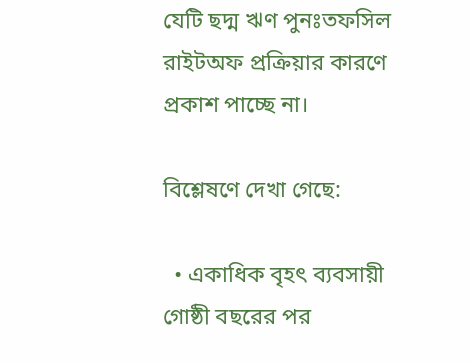যেটি ছদ্ম ঋণ পুনঃতফসিল রাইটঅফ প্রক্রিয়ার কারণে প্রকাশ পাচ্ছে না।

বিশ্লেষণে দেখা গেছে:

  • একাধিক বৃহৎ ব্যবসায়ী গোষ্ঠী বছরের পর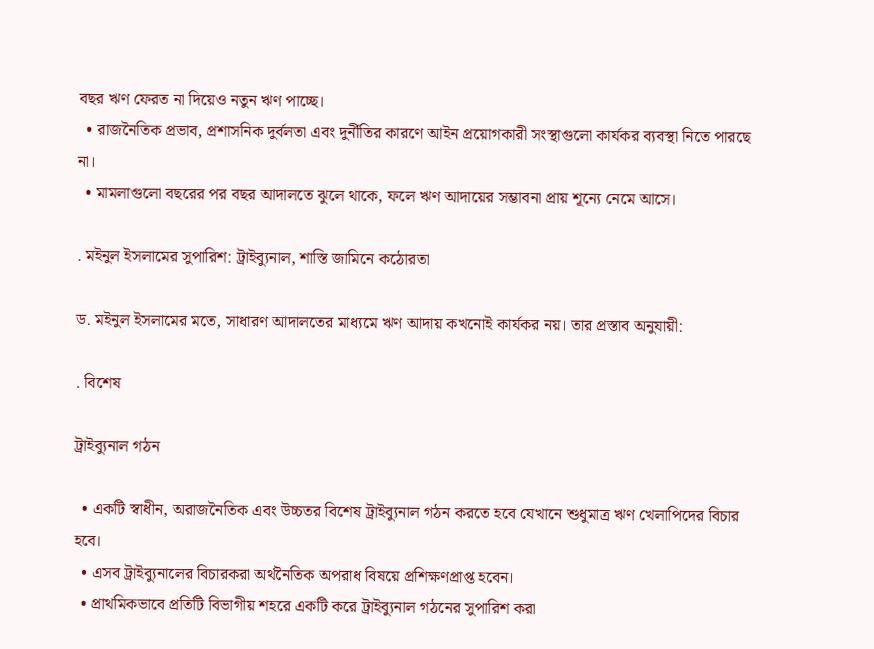বছর ঋণ ফেরত না দিয়েও নতুন ঋণ পাচ্ছে।
  • রাজনৈতিক প্রভাব, প্রশাসনিক দুর্বলতা এবং দুর্নীতির কারণে আইন প্রয়োগকারী সংস্থাগুলো কার্যকর ব্যবস্থা নিতে পারছে না।
  • মামলাগুলো বছরের পর বছর আদালতে ঝুলে থাকে, ফলে ঋণ আদায়ের সম্ভাবনা প্রায় শূন্যে নেমে আসে।

. মইনুল ইসলামের সুপারিশ: ট্রাইব্যুনাল, শাস্তি জামিনে কঠোরতা

ড. মইনুল ইসলামের মতে, সাধারণ আদালতের মাধ্যমে ঋণ আদায় কখনোই কার্যকর নয়। তার প্রস্তাব অনুযায়ী:

. বিশেষ

ট্রাইব্যুনাল গঠন

  • একটি স্বাধীন, অরাজনৈতিক এবং উচ্চতর বিশেষ ট্রাইব্যুনাল গঠন করতে হবে যেখানে শুধুমাত্র ঋণ খেলাপিদের বিচার হবে।
  • এসব ট্রাইব্যুনালের বিচারকরা অর্থনৈতিক অপরাধ বিষয়ে প্রশিক্ষণপ্রাপ্ত হবেন।
  • প্রাথমিকভাবে প্রতিটি বিভাগীয় শহরে একটি করে ট্রাইব্যুনাল গঠনের সুপারিশ করা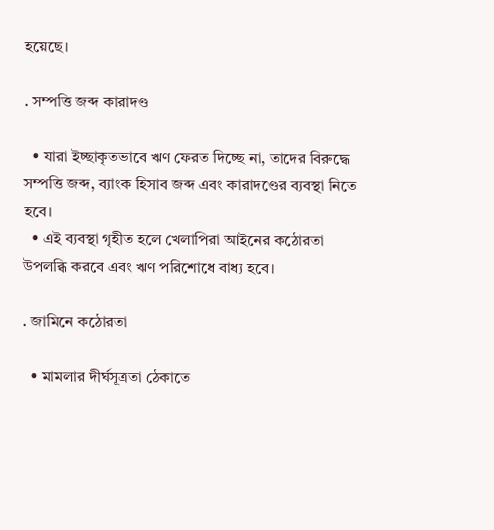হয়েছে।

. সম্পত্তি জব্দ কারাদণ্ড

  • যারা ইচ্ছাকৃতভাবে ঋণ ফেরত দিচ্ছে না, তাদের বিরুদ্ধে সম্পত্তি জব্দ, ব্যাংক হিসাব জব্দ এবং কারাদণ্ডের ব্যবস্থা নিতে হবে।
  • এই ব্যবস্থা গৃহীত হলে খেলাপিরা আইনের কঠোরতা উপলব্ধি করবে এবং ঋণ পরিশোধে বাধ্য হবে।

. জামিনে কঠোরতা

  • মামলার দীর্ঘসূত্রতা ঠেকাতে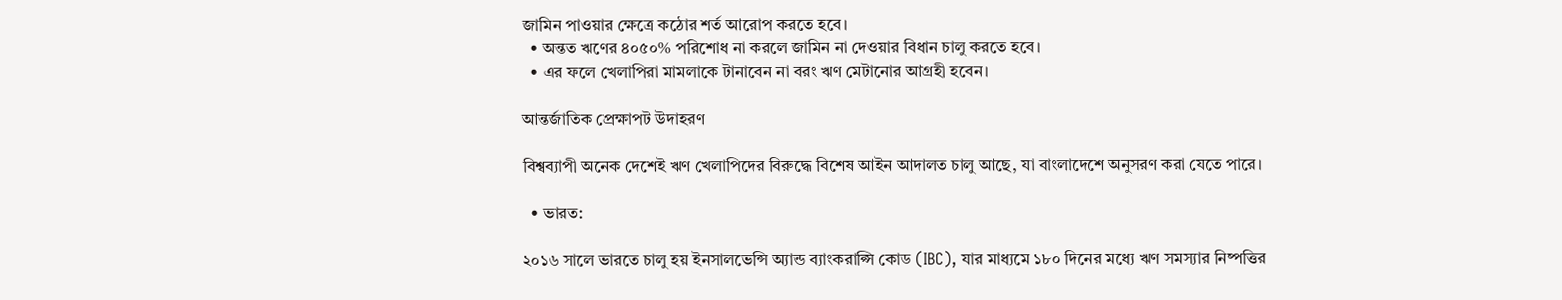জামিন পাওয়ার ক্ষেত্রে কঠোর শর্ত আরোপ করতে হবে।
  • অন্তত ঋণের ৪০৫০% পরিশোধ না করলে জামিন না দেওয়ার বিধান চালু করতে হবে।
  • এর ফলে খেলাপিরা মামলাকে টানাবেন না বরং ঋণ মেটানোর আগ্রহী হবেন।

আন্তর্জাতিক প্রেক্ষাপট উদাহরণ

বিশ্বব্যাপী অনেক দেশেই ঋণ খেলাপিদের বিরুদ্ধে বিশেষ আইন আদালত চালু আছে, যা বাংলাদেশে অনুসরণ করা যেতে পারে।

  • ভারত:

২০১৬ সালে ভারতে চালু হয় ইনসালভেন্সি অ্যান্ড ব্যাংকরাপ্সি কোড (IBC), যার মাধ্যমে ১৮০ দিনের মধ্যে ঋণ সমস্যার নিষ্পত্তির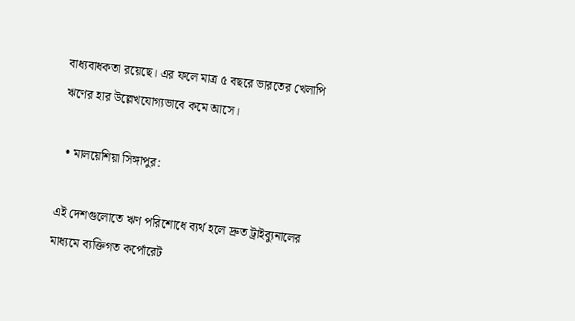বাধ্যবাধকতা রয়েছে। এর ফলে মাত্র ৫ বছরে ভারতের খেলাপি ঋণের হার উল্লেখযোগ্যভাবে কমে আসে।

  • মালয়েশিয়া সিঙ্গাপুর:

এই দেশগুলোতে ঋণ পরিশোধে ব্যর্থ হলে দ্রুত ট্রাইব্যুনালের মাধ্যমে ব্যক্তিগত কর্পোরেট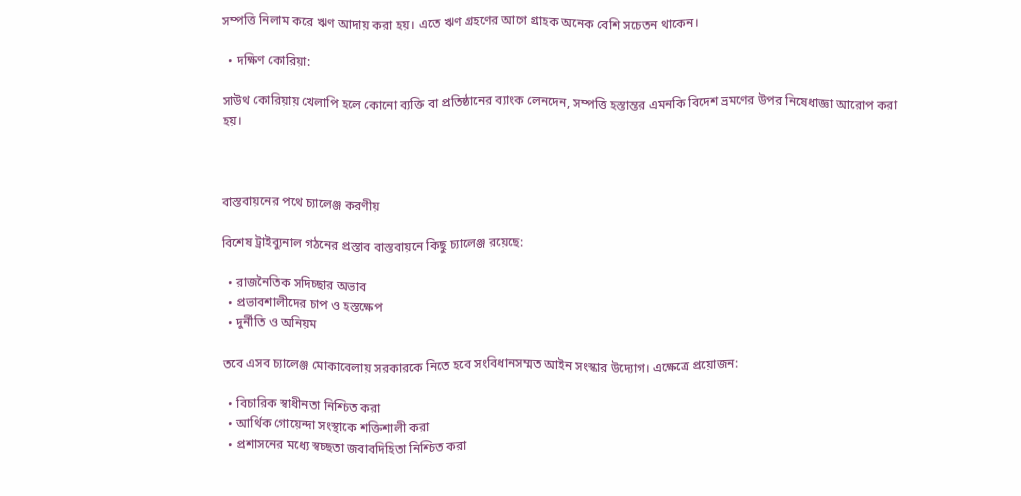সম্পত্তি নিলাম করে ঋণ আদায় করা হয়। এতে ঋণ গ্রহণের আগে গ্রাহক অনেক বেশি সচেতন থাকেন।

  • দক্ষিণ কোরিয়া:

সাউথ কোরিয়ায় খেলাপি হলে কোনো ব্যক্তি বা প্রতিষ্ঠানের ব্যাংক লেনদেন, সম্পত্তি হস্তান্তর এমনকি বিদেশ ভ্রমণের উপর নিষেধাজ্ঞা আরোপ করা হয়।



বাস্তবায়নের পথে চ্যালেঞ্জ করণীয়

বিশেষ ট্রাইব্যুনাল গঠনের প্রস্তাব বাস্তবায়নে কিছু চ্যালেঞ্জ রয়েছে:

  • রাজনৈতিক সদিচ্ছার অভাব
  • প্রভাবশালীদের চাপ ও হস্তক্ষেপ
  • দুর্নীতি ও অনিয়ম

তবে এসব চ্যালেঞ্জ মোকাবেলায় সরকারকে নিতে হবে সংবিধানসম্মত আইন সংস্কার উদ্যোগ। এক্ষেত্রে প্রয়োজন:

  • বিচারিক স্বাধীনতা নিশ্চিত করা
  • আর্থিক গোয়েন্দা সংস্থাকে শক্তিশালী করা
  • প্রশাসনের মধ্যে স্বচ্ছতা জবাবদিহিতা নিশ্চিত করা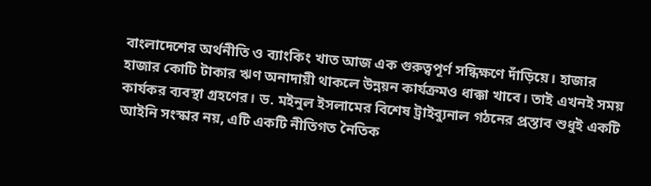বাংলাদেশের অর্থনীতি ও ব্যাংকিং খাত আজ এক গুরুত্বপূর্ণ সন্ধিক্ষণে দাঁড়িয়ে। হাজার হাজার কোটি টাকার ঋণ অনাদায়ী থাকলে উন্নয়ন কার্যক্রমও ধাক্কা খাবে। তাই এখনই সময় কার্যকর ব্যবস্থা গ্রহণের। ড. মইনুল ইসলামের বিশেষ ট্রাইব্যুনাল গঠনের প্রস্তাব শুধুই একটি আইনি সংস্কার নয়, এটি একটি নীতিগত নৈতিক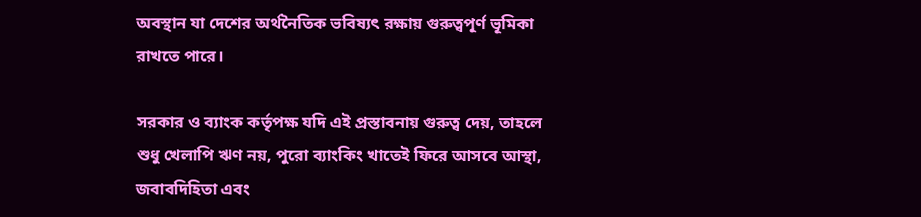অবস্থান যা দেশের অর্থনৈতিক ভবিষ্যৎ রক্ষায় গুরুত্বপূর্ণ ভূমিকা রাখতে পারে।

সরকার ও ব্যাংক কর্তৃপক্ষ যদি এই প্রস্তাবনায় গুরুত্ব দেয়, তাহলে শুধু খেলাপি ঋণ নয়, পুরো ব্যাংকিং খাতেই ফিরে আসবে আস্থা, জবাবদিহিতা এবং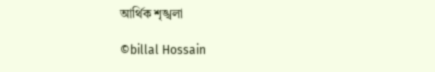আর্থিক শৃঙ্খলা

©billal Hossain